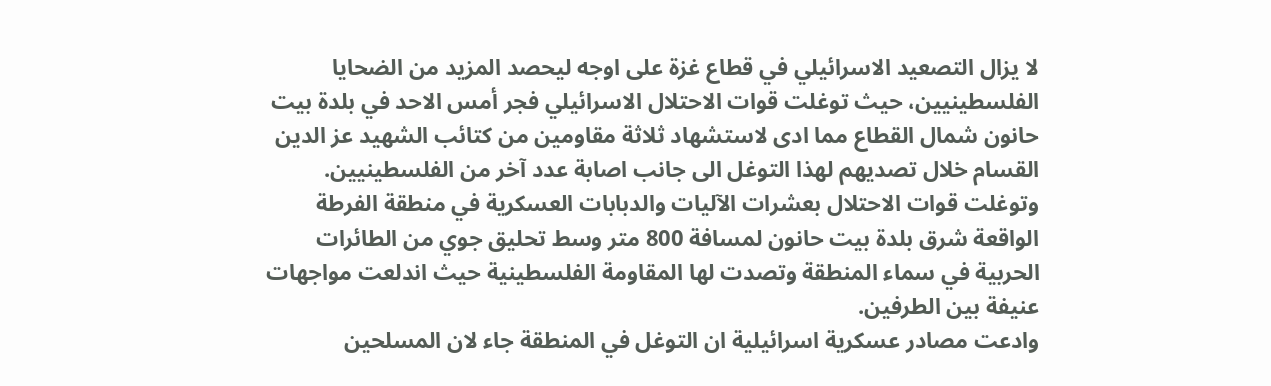لا يزال التصعيد الاسرائيلي في قطاع غزة على اوجه ليحصد المزيد من الضحايا الفلسطينيين، حيث توغلت قوات الاحتلال الاسرائيلي فجر أمس الاحد في بلدة بيت حانون شمال القطاع مما ادى لاستشهاد ثلاثة مقاومين من كتائب الشهيد عز الدين القسام خلال تصديهم لهذا التوغل الى جانب اصابة عدد آخر من الفلسطينيين.
وتوغلت قوات الاحتلال بعشرات الآليات والدبابات العسكرية في منطقة الفرطة الواقعة شرق بلدة بيت حانون لمسافة 800 متر وسط تحليق جوي من الطائرات الحربية في سماء المنطقة وتصدت لها المقاومة الفلسطينية حيث اندلعت مواجهات عنيفة بين الطرفين.
وادعت مصادر عسكرية اسرائيلية ان التوغل في المنطقة جاء لان المسلحين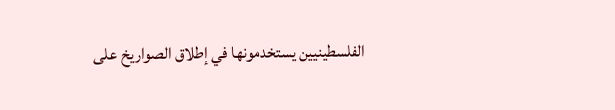الفلسطينيين يستخدمونها في إطلاق الصواريخ على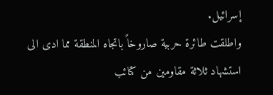إسرائيل.
واطلقت طائرة حربية صاروخاً باتجاه المنطقة مما ادى الى استشهاد ثلاثة مقاومين من كتائب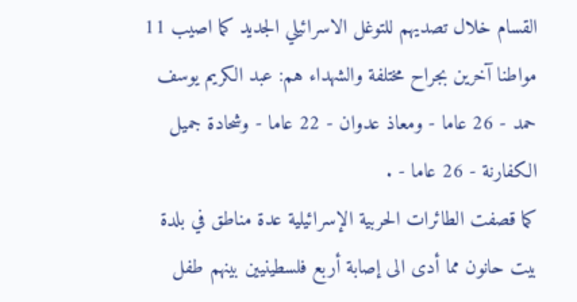القسام خلال تصديهم للتوغل الاسرائيلي الجديد كما اصيب 11 مواطنا آخرين بجراح مختلفة والشهداء هم: عبد الكريم يوسف حمد - 26 عاما - ومعاذ عدوان - 22 عاما - وشحادة جميل الكفارنة - 26 عاما - .
كما قصفت الطائرات الحربية الإسرائيلية عدة مناطق في بلدة بيت حانون مما أدى الى إصابة أربع فلسطينيين بينهم طفل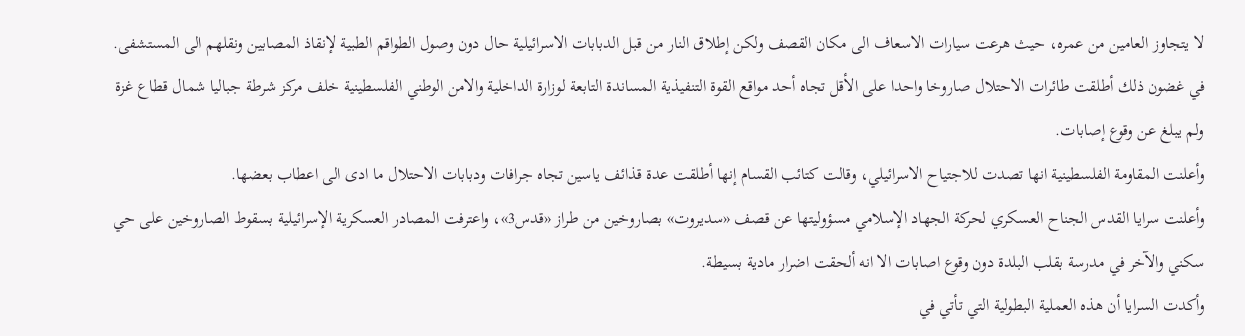لا يتجاوز العامين من عمره، حيث هرعت سيارات الاسعاف الى مكان القصف ولكن إطلاق النار من قبل الدبابات الاسرائيلية حال دون وصول الطواقم الطبية لإنقاذ المصابين ونقلهم الى المستشفى.
في غضون ذلك أطلقت طائرات الاحتلال صاروخا واحدا على الأقل تجاه أحد مواقع القوة التنفيذية المساندة التابعة لوزارة الداخلية والامن الوطني الفلسطينية خلف مركز شرطة جباليا شمال قطاع غزة ولم يبلغ عن وقوع إصابات.
وأعلنت المقاومة الفلسطينية انها تصدت للاجتياح الاسرائيلي، وقالت كتائب القسام إنها أطلقت عدة قذائف ياسين تجاه جرافات ودبابات الاحتلال ما ادى الى اعطاب بعضها.
وأعلنت سرايا القدس الجناح العسكري لحركة الجهاد الإسلامي مسؤوليتها عن قصف «سديروت» بصاروخين من طراز «قدس3»، واعترفت المصادر العسكرية الإسرائيلية بسقوط الصاروخين على حي سكني والآخر في مدرسة بقلب البلدة دون وقوع اصابات الا انه ألحقت اضرار مادية بسيطة.
وأكدت السرايا أن هذه العملية البطولية التي تأتي في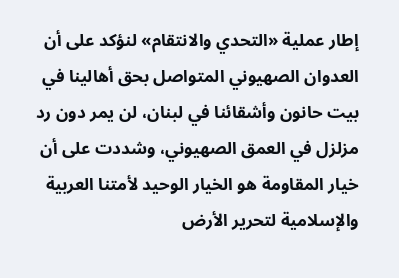إطار عملية «التحدي والانتقام» لنؤكد على أن العدوان الصهيوني المتواصل بحق أهالينا في بيت حانون وأشقائنا في لبنان، لن يمر دون رد مزلزل في العمق الصهيوني، وشددت على أن خيار المقاومة هو الخيار الوحيد لأمتنا العربية والإسلامية لتحرير الأرض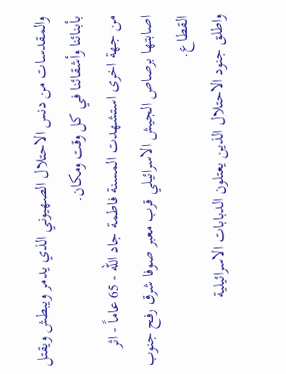والمقدسات من دنس الاحتلال الصهيوني الذي يدمر ويبطش ويقتل بأبنائنا وأشقائنا في كل وقت ومكان.
من جهة اخرى استشهدت المسنة فاطمة جاد الله - 65 عاماً - اثر اصابتها برصاص الجيش الاسرائيلي قرب معبر صوفا شرق رفح جنوب القطاع.
واطلق جنود الاحتلال الذين يعتلون الدبابات الاسرائيلية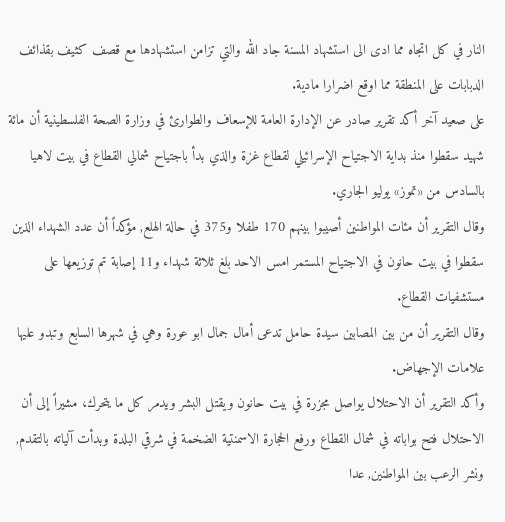النار في كل اتجاه مما ادى الى استشهاد المسنة جاد الله والتي تزامن استشهادها مع قصف كثيف بقذائف الدبابات على المنطقة مما اوقع اضرارا مادية.
على صعيد آخر أكد تقرير صادر عن الإدارة العامة للإسعاف والطوارئ في وزارة الصحة الفلسطينية أن مائة شهيد سقطوا منذ بداية الاجتياح الإسرائيلي لقطاع غزة والذي بدأ باجتياح شمالي القطاع في بيت لاهيا بالسادس من «تموز» يوليو الجاري.
وقال التقرير أن مئات المواطنين أصيبوا بينهم 170 طفلا و375 في حالة الهلع, مؤكداً أن عدد الشهداء الذين سقطوا في بيت حانون في الاجتياح المستمر امس الاحد بلغ ثلاثة شهداء و11 إصابة تم توزيعها على مستشفيات القطاع.
وقال التقرير أن من بين المصابين سيدة حامل تدعى أمال جمال ابو عورة وهي في شهرها السابع وتبدو عليها علامات الإجهاض.
وأكد التقرير أن الاحتلال يواصل مجزرة في بيت حانون ويقتل البشر ويدمر كل ما يتحرك، مشيراً إلى أن الاحتلال فتح بواباته في شمال القطاع ورفع الحجارة الاسمنتية الضخمة في شرقي البلدة وبدأت آلياته بالتقدم, ونشر الرعب بين المواطنين, عدا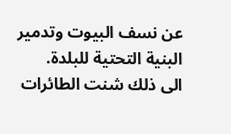عن نسف البيوت وتدمير البنية التحتية للبلدة.
الى ذلك شنت الطائرات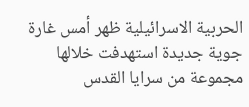الحربية الاسرائيلية ظهر أمس غارة جوية جديدة استهدفت خلالها مجموعة من سرايا القدس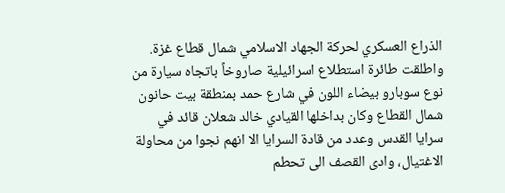الذراع العسكري لحركة الجهاد الاسلامي شمال قطاع غزة.
واطلقت طائرة استطلاع اسرائيلية صاروخاً باتجاه سيارة من نوع سوبارو بيضاء اللون في شارع حمد بمنطقة بيت حانون شمال القطاع وكان بداخلها القيادي خالد شعلان قائد في سرايا القدس وعدد من قادة السرايا الا انهم نجوا من محاولة الاغتيال، وادى القصف الى تحطم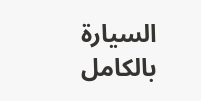السيارة بالكامل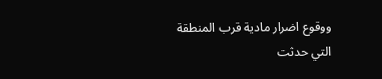ووقوع اضرار مادية قرب المنطقة التي حدثت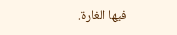فيها الغارة.